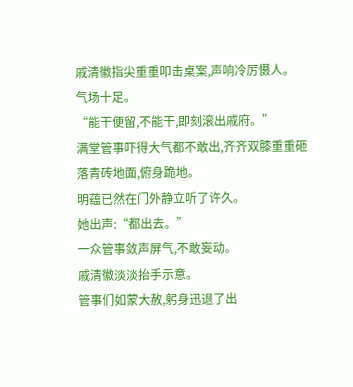戚清徽指尖重重叩击桌案,声响冷厉慑人。
气场十足。
“能干便留,不能干,即刻滚出戚府。”
满堂管事吓得大气都不敢出,齐齐双膝重重砸落青砖地面,俯身跪地。
明蕴已然在门外静立听了许久。
她出声:“都出去。”
一众管事敛声屏气,不敢妄动。
戚清徽淡淡抬手示意。
管事们如蒙大赦,躬身迅退了出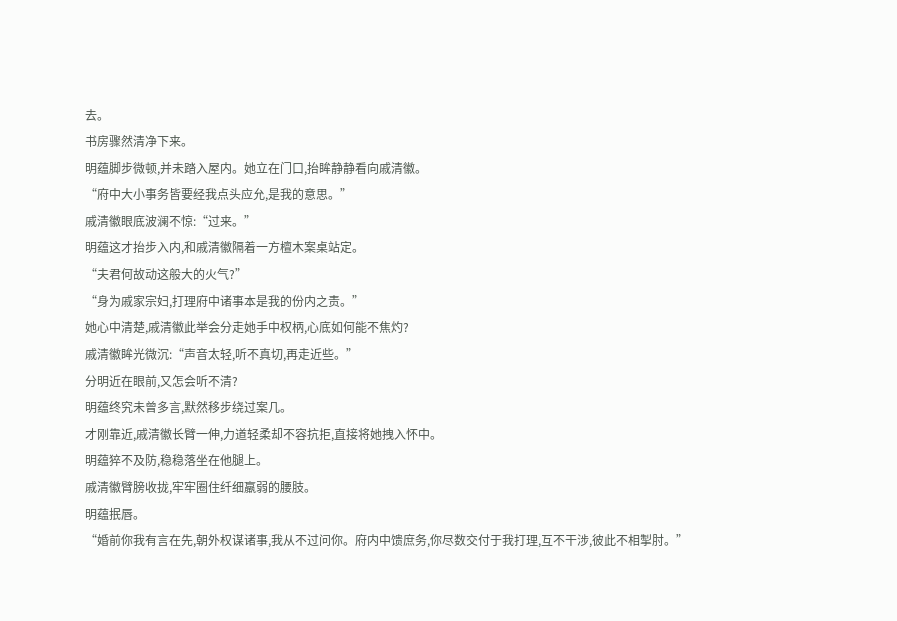去。
书房骤然清净下来。
明蕴脚步微顿,并未踏入屋内。她立在门口,抬眸静静看向戚清徽。
“府中大小事务皆要经我点头应允,是我的意思。”
戚清徽眼底波澜不惊:“过来。”
明蕴这才抬步入内,和戚清徽隔着一方檀木案桌站定。
“夫君何故动这般大的火气?”
“身为戚家宗妇,打理府中诸事本是我的份内之责。”
她心中清楚,戚清徽此举会分走她手中权柄,心底如何能不焦灼?
戚清徽眸光微沉:“声音太轻,听不真切,再走近些。”
分明近在眼前,又怎会听不清?
明蕴终究未曾多言,默然移步绕过案几。
才刚靠近,戚清徽长臂一伸,力道轻柔却不容抗拒,直接将她拽入怀中。
明蕴猝不及防,稳稳落坐在他腿上。
戚清徽臂膀收拢,牢牢圈住纤细羸弱的腰肢。
明蕴抿唇。
“婚前你我有言在先,朝外权谋诸事,我从不过问你。府内中馈庶务,你尽数交付于我打理,互不干涉,彼此不相掣肘。”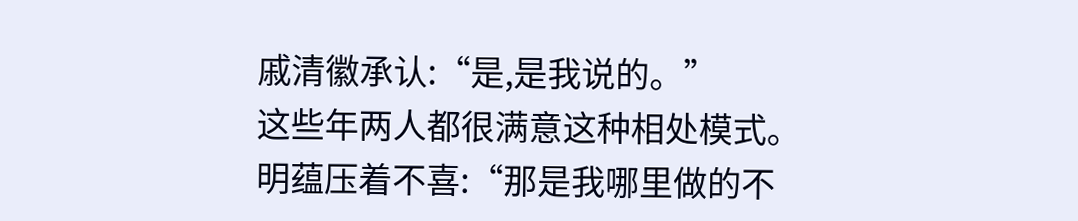戚清徽承认:“是,是我说的。”
这些年两人都很满意这种相处模式。
明蕴压着不喜:“那是我哪里做的不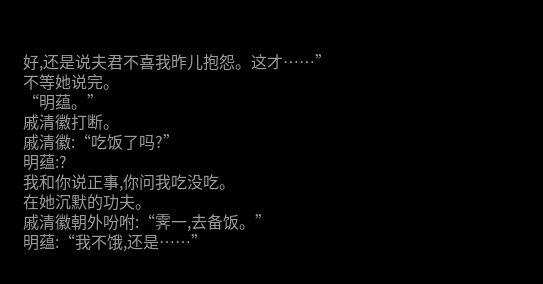好,还是说夫君不喜我昨儿抱怨。这才……”
不等她说完。
“明蕴。”
戚清徽打断。
戚清徽:“吃饭了吗?”
明蕴:?
我和你说正事,你问我吃没吃。
在她沉默的功夫。
戚清徽朝外吩咐:“霁一,去备饭。”
明蕴:“我不饿,还是……”